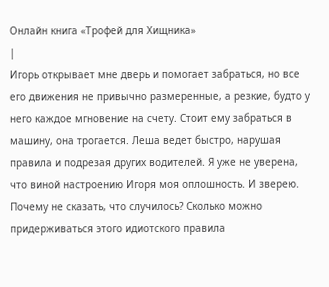Онлайн книга «Трофей для Хищника»
|
Игорь открывает мне дверь и помогает забраться, но все его движения не привычно размеренные, а резкие, будто у него каждое мгновение на счету. Стоит ему забраться в машину, она трогается. Леша ведет быстро, нарушая правила и подрезая других водителей. Я уже не уверена, что виной настроению Игоря моя оплошность. И зверею. Почему не сказать, что случилось? Сколько можно придерживаться этого идиотского правила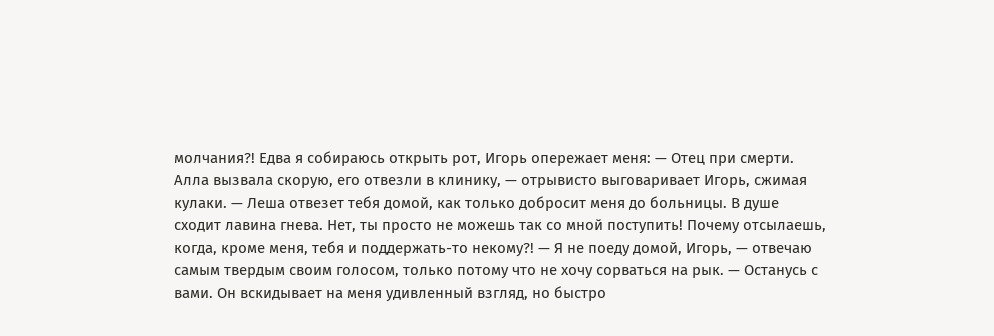молчания?! Едва я собираюсь открыть рот, Игорь опережает меня: — Отец при смерти. Алла вызвала скорую, его отвезли в клинику, — отрывисто выговаривает Игорь, сжимая кулаки. — Леша отвезет тебя домой, как только добросит меня до больницы. В душе сходит лавина гнева. Нет, ты просто не можешь так со мной поступить! Почему отсылаешь, когда, кроме меня, тебя и поддержать-то некому?! — Я не поеду домой, Игорь, — отвечаю самым твердым своим голосом, только потому что не хочу сорваться на рык. — Останусь с вами. Он вскидывает на меня удивленный взгляд, но быстро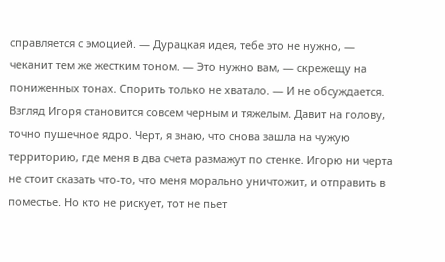справляется с эмоцией. — Дурацкая идея, тебе это не нужно, — чеканит тем же жестким тоном. — Это нужно вам, — скрежещу на пониженных тонах. Спорить только не хватало. — И не обсуждается. Взгляд Игоря становится совсем черным и тяжелым. Давит на голову, точно пушечное ядро. Черт, я знаю, что снова зашла на чужую территорию, где меня в два счета размажут по стенке. Игорю ни черта не стоит сказать что-то, что меня морально уничтожит, и отправить в поместье. Но кто не рискует, тот не пьет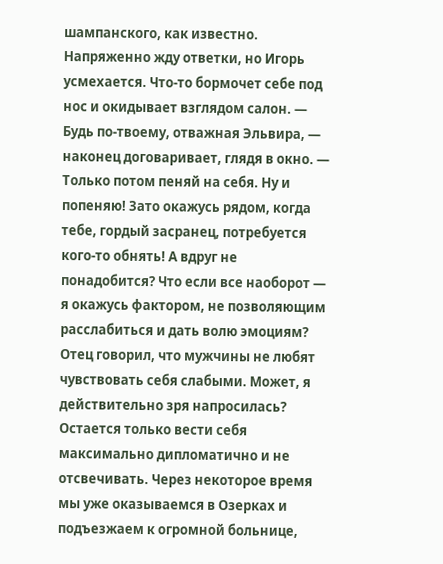шампанского, как известно. Напряженно жду ответки, но Игорь усмехается. Что-то бормочет себе под нос и окидывает взглядом салон. — Будь по-твоему, отважная Эльвира, — наконец договаривает, глядя в окно. — Только потом пеняй на себя. Ну и попеняю! Зато окажусь рядом, когда тебе, гордый засранец, потребуется кого-то обнять! А вдруг не понадобится? Что если все наоборот — я окажусь фактором, не позволяющим расслабиться и дать волю эмоциям? Отец говорил, что мужчины не любят чувствовать себя слабыми. Может, я действительно зря напросилась? Остается только вести себя максимально дипломатично и не отсвечивать. Через некоторое время мы уже оказываемся в Озерках и подъезжаем к огромной больнице,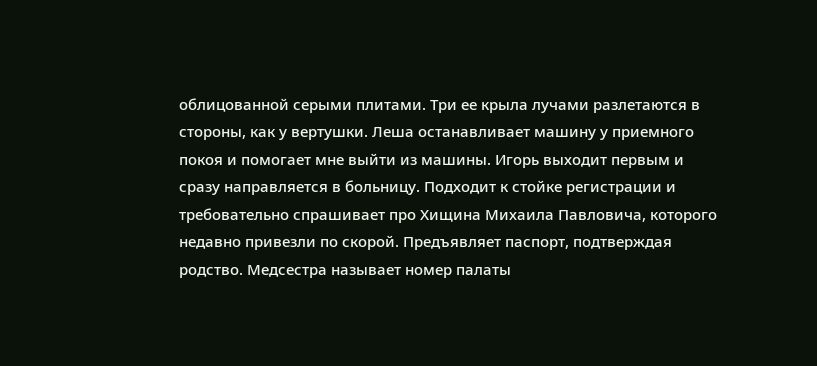облицованной серыми плитами. Три ее крыла лучами разлетаются в стороны, как у вертушки. Леша останавливает машину у приемного покоя и помогает мне выйти из машины. Игорь выходит первым и сразу направляется в больницу. Подходит к стойке регистрации и требовательно спрашивает про Хищина Михаила Павловича, которого недавно привезли по скорой. Предъявляет паспорт, подтверждая родство. Медсестра называет номер палаты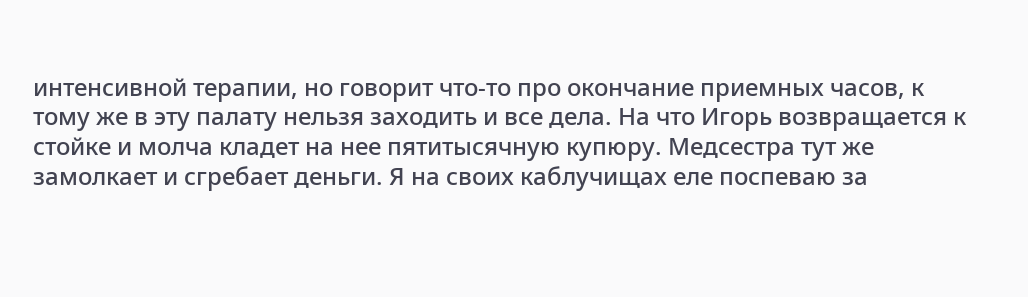интенсивной терапии, но говорит что-то про окончание приемных часов, к тому же в эту палату нельзя заходить и все дела. На что Игорь возвращается к стойке и молча кладет на нее пятитысячную купюру. Медсестра тут же замолкает и сгребает деньги. Я на своих каблучищах еле поспеваю за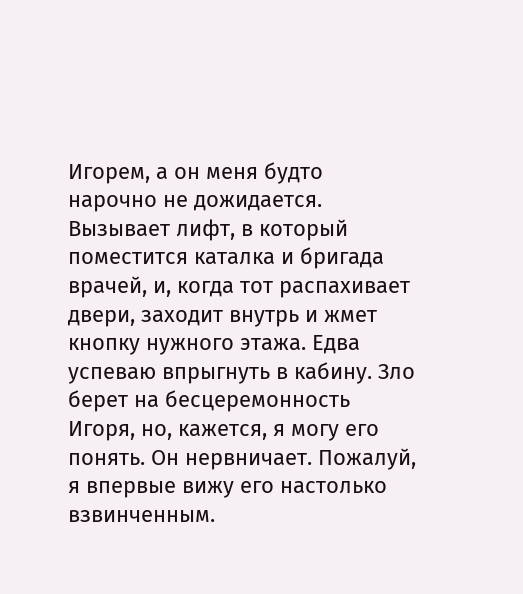Игорем, а он меня будто нарочно не дожидается. Вызывает лифт, в который поместится каталка и бригада врачей, и, когда тот распахивает двери, заходит внутрь и жмет кнопку нужного этажа. Едва успеваю впрыгнуть в кабину. Зло берет на бесцеремонность Игоря, но, кажется, я могу его понять. Он нервничает. Пожалуй, я впервые вижу его настолько взвинченным.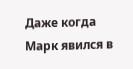Даже когда Марк явился в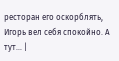ресторан его оскорблять, Игорь вел себя спокойно. А тут… |